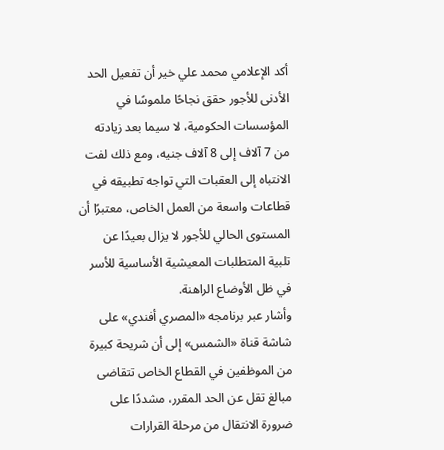أكد الإعلامي محمد علي خير أن تفعيل الحد الأدنى للأجور حقق نجاحًا ملموسًا في المؤسسات الحكومية، لا سيما بعد زيادته من 7 آلاف إلى 8 آلاف جنيه، ومع ذلك لفت الانتباه إلى العقبات التي تواجه تطبيقه في قطاعات واسعة من العمل الخاص، معتبرًا أن المستوى الحالي للأجور لا يزال بعيدًا عن تلبية المتطلبات المعيشية الأساسية للأسر في ظل الأوضاع الراهنة.
وأشار عبر برنامجه «المصري أفندي» على شاشة قناة «الشمس» إلى أن شريحة كبيرة من الموظفين في القطاع الخاص تتقاضى مبالغ تقل عن الحد المقرر، مشددًا على ضرورة الانتقال من مرحلة القرارات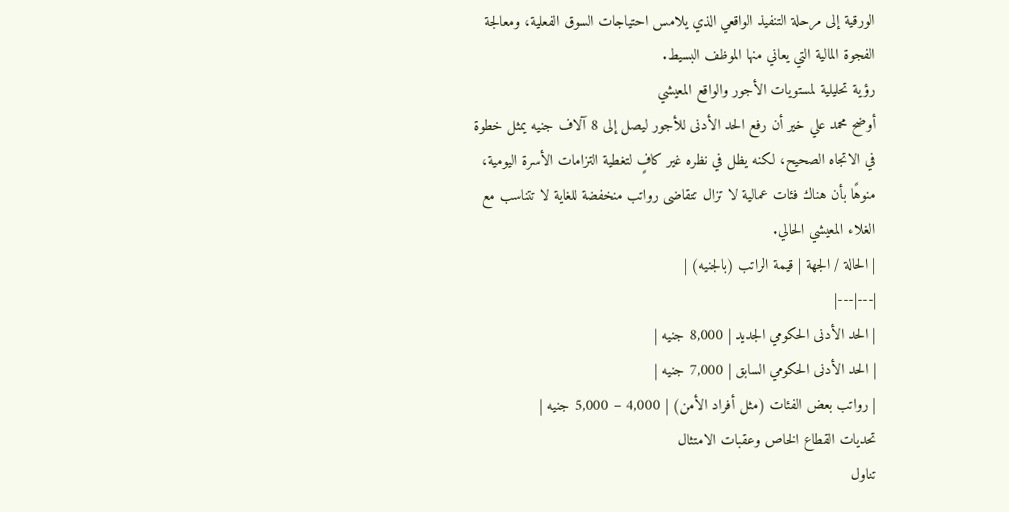الورقية إلى مرحلة التنفيذ الواقعي الذي يلامس احتياجات السوق الفعلية، ومعالجة الفجوة المالية التي يعاني منها الموظف البسيط.
رؤية تحليلية لمستويات الأجور والواقع المعيشي
أوضح محمد علي خير أن رفع الحد الأدنى للأجور ليصل إلى 8 آلاف جنيه يمثل خطوة في الاتجاه الصحيح، لكنه يظل في نظره غير كافٍ لتغطية التزامات الأسرة اليومية، منوهًا بأن هناك فئات عمالية لا تزال تتقاضى رواتب منخفضة للغاية لا تتناسب مع الغلاء المعيشي الحالي.
| الحالة / الجهة | قيمة الراتب (بالجنيه) |
|---|---|
| الحد الأدنى الحكومي الجديد | 8,000 جنيه |
| الحد الأدنى الحكومي السابق | 7,000 جنيه |
| رواتب بعض الفئات (مثل أفراد الأمن) | 4,000 – 5,000 جنيه |
تحديات القطاع الخاص وعقبات الامتثال
تناول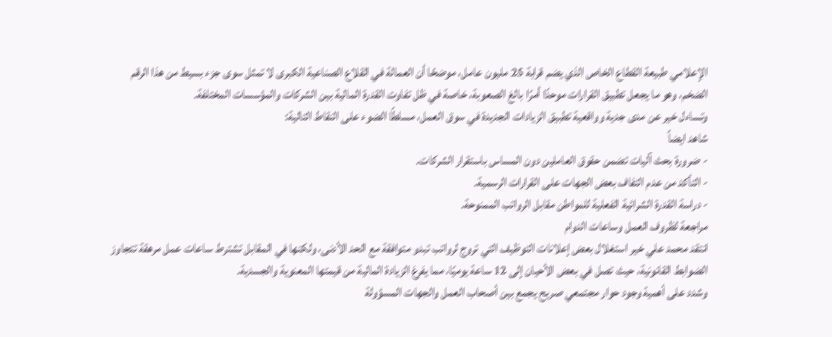الإعلامي طبيعة القطاع الخاص الذي يضم قرابة 25 مليون عامل، موضحًا أن العمالة في القلاع الصناعية الكبرى لا تمثل سوى جزء بسيط من هذا الرقم الضخم، وهو ما يجعل تطبيق القرارات موحدًا أمرًا بالغ الصعوبة، خاصة في ظل تفاوت القدرة المالية بين الشركات والمؤسسات المختلفة.
وتساءل خير عن مدى جدية وواقعية تطبيق الزيادات الجديدة في سوق العمل، مسلطًا الضوء على النقاط التالية:
شاهد ايضاً
- ضرورة بحث آليات تضمن حقوق العاملين دون المساس باستقرار الشركات.
- التأكد من عدم التفاف بعض الجهات على القرارات الرسمية.
- دراسة القدرة الشرائية الفعلية للمواطن مقابل الرواتب الممنوحة.
مراجعة لظروف العمل وساعات الدوام
انتقد محمد علي خير استغلال بعض إعلانات التوظيف التي تروج لرواتب تبدو متوافقة مع الحد الأدنى، ولكنها في المقابل تشترط ساعات عمل مرهقة تتجاوز الضوابط القانونية، حيث تصل في بعض الأحيان إلى 12 ساعة يوميًا، مما يفرغ الزيادة المالية من قيمتها المعنوية والجسدية.
وشدد على أهمية وجود حوار مجتمعي صريح يجمع بين أصحاب العمل والجهات المسؤولة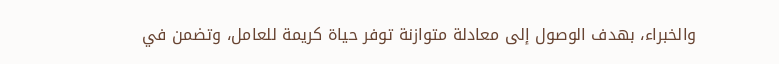والخبراء، بهدف الوصول إلى معادلة متوازنة توفر حياة كريمة للعامل، وتضمن في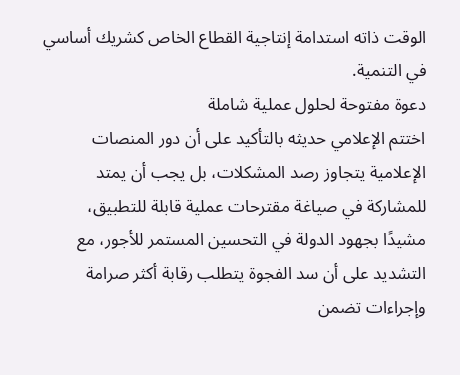الوقت ذاته استدامة إنتاجية القطاع الخاص كشريك أساسي في التنمية.
دعوة مفتوحة لحلول عملية شاملة
اختتم الإعلامي حديثه بالتأكيد على أن دور المنصات الإعلامية يتجاوز رصد المشكلات، بل يجب أن يمتد للمشاركة في صياغة مقترحات عملية قابلة للتطبيق، مشيدًا بجهود الدولة في التحسين المستمر للأجور، مع التشديد على أن سد الفجوة يتطلب رقابة أكثر صرامة وإجراءات تضمن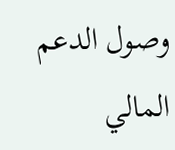وصول الدعم المالي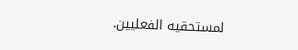لمستحقيه الفعليين.